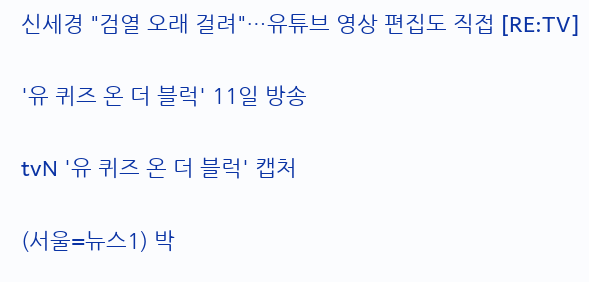신세경 "검열 오래 걸려"…유튜브 영상 편집도 직접 [RE:TV]

'유 퀴즈 온 더 블럭' 11일 방송

tvN '유 퀴즈 온 더 블럭' 캡처

(서울=뉴스1) 박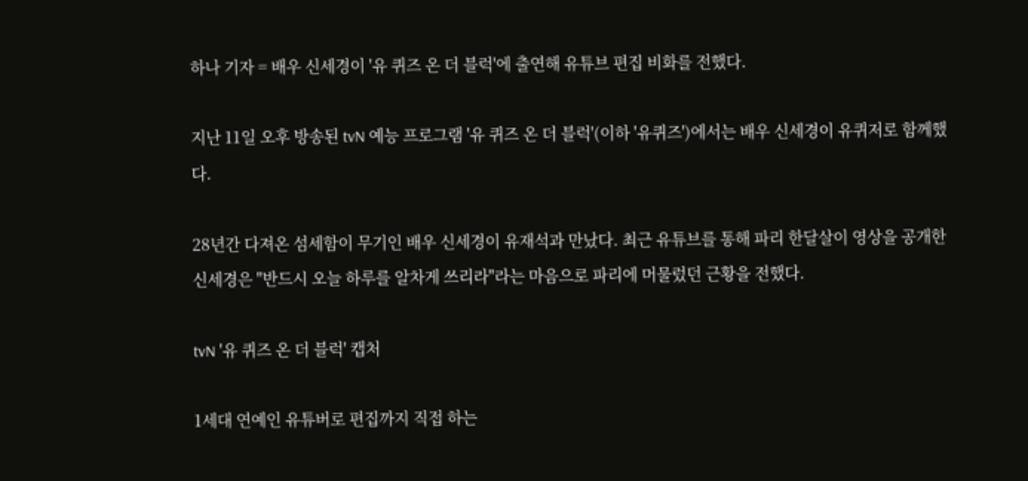하나 기자 = 배우 신세경이 '유 퀴즈 온 더 블럭'에 출연해 유튜브 편집 비화를 전했다.

지난 11일 오후 방송된 tvN 예능 프로그램 '유 퀴즈 온 더 블럭'(이하 '유퀴즈')에서는 배우 신세경이 유퀴저로 함께했다.

28년간 다져온 섬세함이 무기인 배우 신세경이 유재석과 만났다. 최근 유튜브를 통해 파리 한달살이 영상을 공개한 신세경은 "반드시 오늘 하루를 알차게 쓰리라"라는 마음으로 파리에 머물렀던 근황을 전했다.

tvN '유 퀴즈 온 더 블럭' 캡처

1세대 연예인 유튜버로 편집까지 직접 하는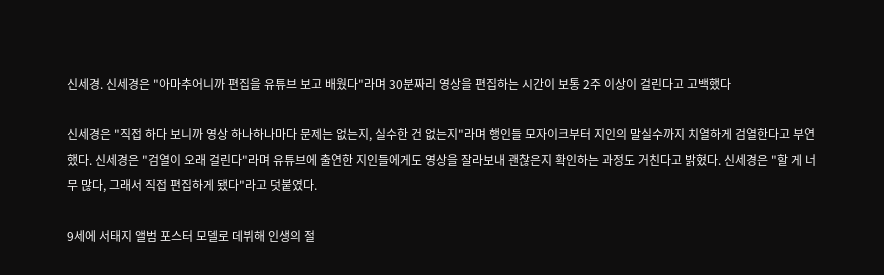신세경. 신세경은 "아마추어니까 편집을 유튜브 보고 배웠다"라며 30분짜리 영상을 편집하는 시간이 보통 2주 이상이 걸린다고 고백했다

신세경은 "직접 하다 보니까 영상 하나하나마다 문제는 없는지, 실수한 건 없는지"라며 행인들 모자이크부터 지인의 말실수까지 치열하게 검열한다고 부연했다. 신세경은 "검열이 오래 걸린다"라며 유튜브에 출연한 지인들에게도 영상을 잘라보내 괜찮은지 확인하는 과정도 거친다고 밝혔다. 신세경은 "할 게 너무 많다, 그래서 직접 편집하게 됐다"라고 덧붙였다.

9세에 서태지 앨범 포스터 모델로 데뷔해 인생의 절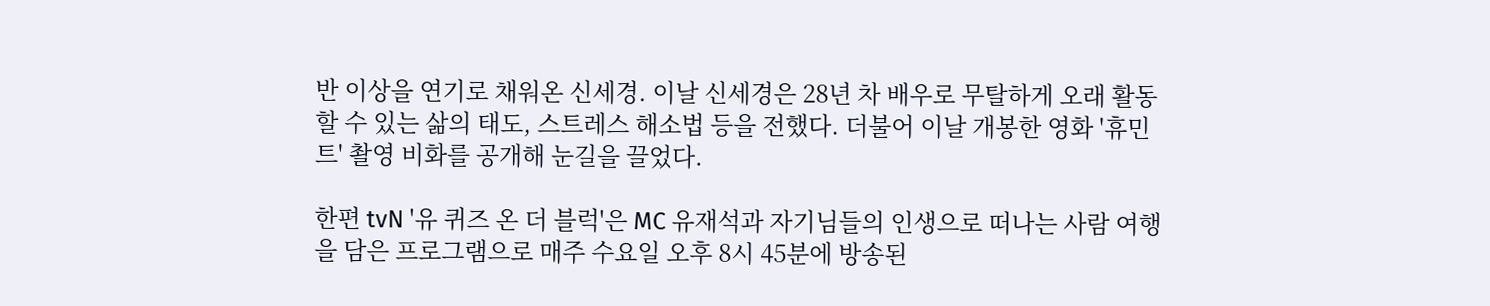반 이상을 연기로 채워온 신세경. 이날 신세경은 28년 차 배우로 무탈하게 오래 활동할 수 있는 삶의 태도, 스트레스 해소법 등을 전했다. 더불어 이날 개봉한 영화 '휴민트' 촬영 비화를 공개해 눈길을 끌었다.

한편 tvN '유 퀴즈 온 더 블럭'은 MC 유재석과 자기님들의 인생으로 떠나는 사람 여행을 담은 프로그램으로 매주 수요일 오후 8시 45분에 방송된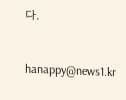다.

hanappy@news1.kr